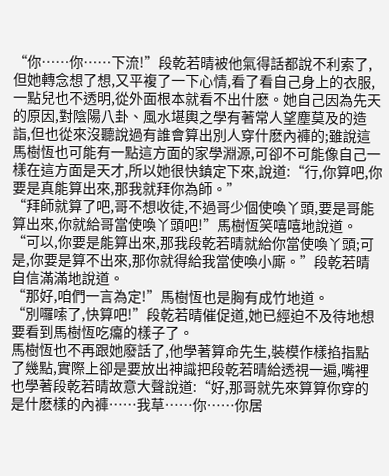“你……你……下流!”段乾若晴被他氣得話都說不利索了,但她轉念想了想,又平複了一下心情,看了看自己身上的衣服,一點兒也不透明,從外面根本就看不出什麽。她自己因為先天的原因,對陰陽八卦、風水堪輿之學有著常人望塵莫及的造詣,但也從來沒聽說過有誰會算出別人穿什麽內褲的;雖說這馬樹恆也可能有一點這方面的家學淵源,可卻不可能像自己一樣在這方面是天才,所以她很快鎮定下來,說道:“行,你算吧,你要是真能算出來,那我就拜你為師。”
“拜師就算了吧,哥不想收徒,不過哥少個使喚丫頭,要是哥能算出來,你就給哥當使喚丫頭吧!”馬樹恆笑嘻嘻地說道。
“可以,你要是能算出來,那我段乾若晴就給你當使喚丫頭;可是,你要是算不出來,那你就得給我當使喚小廝。”段乾若晴自信滿滿地說道。
“那好,咱們一言為定!”馬樹恆也是胸有成竹地道。
“別囉嗦了,快算吧!”段乾若晴催促道,她已經迫不及待地想要看到馬樹恆吃癟的樣子了。
馬樹恆也不再跟她廢話了,他學著算命先生,裝模作樣掐指點了幾點,實際上卻是要放出神識把段乾若晴給透視一遍,嘴裡也學著段乾若晴故意大聲說道:“好,那哥就先來算算你穿的是什麽樣的內褲……我草……你……你居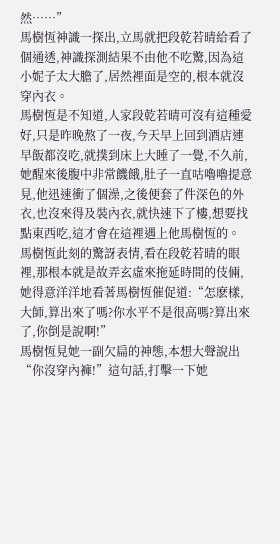然……”
馬樹恆神識一探出,立馬就把段乾若晴給看了個通透,神識探測結果不由他不吃驚,因為這小妮子太大膽了,居然裡面是空的,根本就沒穿內衣。
馬樹恆是不知道,人家段乾若晴可沒有這種愛好,只是昨晚熬了一夜,今天早上回到酒店連早飯都沒吃,就撲到床上大睡了一覺,不久前,她醒來後腹中非常饑餓,肚子一直咕嚕嚕提意見,他迅速衝了個澡,之後便套了件深色的外衣,也沒來得及裝內衣,就快速下了樓,想要找點東西吃,這才會在這裡遇上他馬樹恆的。
馬樹恆此刻的驚訝表情,看在段乾若晴的眼裡,那根本就是故弄玄虛來拖延時間的伎倆,她得意洋洋地看著馬樹恆催促道:“怎麽樣,大師,算出來了嗎?你水平不是很高嗎?算出來了,你倒是說啊!”
馬樹恆見她一副欠扁的神態,本想大聲說出“你沒穿內褲!”這句話,打擊一下她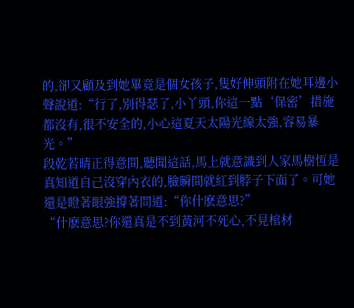的,卻又顧及到她畢竟是個女孩子,隻好伸頭附在她耳邊小聲說道:“行了,別得瑟了,小丫頭,你這一點‘保密’措施都沒有,很不安全的,小心這夏天太陽光線太強,容易暴光。”
段乾若晴正得意間,聽聞這話,馬上就意識到人家馬樹恆是真知道自己沒穿內衣的,臉瞬間就紅到脖子下面了。可她還是瞪著眼強撐著問道:“你什麽意思?”
“什麽意思?你還真是不到黃河不死心,不見棺材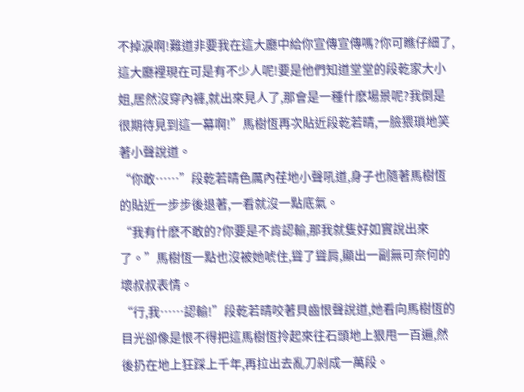不掉淚啊!難道非要我在這大廳中給你宣傳宣傳嗎?你可瞧仔細了,這大廳裡現在可是有不少人呢!要是他們知道堂堂的段乾家大小姐,居然沒穿內褲,就出來見人了,那會是一種什麽場景呢?我倒是很期待見到這一幕啊!”馬樹恆再次貼近段乾若晴,一臉猥瑣地笑著小聲說道。
“你敢……”段乾若晴色厲內荏地小聲吼道,身子也隨著馬樹恆的貼近一步步後退著,一看就沒一點底氣。
“我有什麽不敢的?你要是不肯認輸,那我就隻好如實說出來了。”馬樹恆一點也沒被她唬住,聳了聳肩,顯出一副無可奈何的壞叔叔表情。
“行,我……認輸!”段乾若晴咬著貝齒恨聲說道,她看向馬樹恆的目光卻像是恨不得把這馬樹恆拎起來往石頭地上狠甩一百遍,然後扔在地上狂踩上千年,再拉出去亂刀剁成一萬段。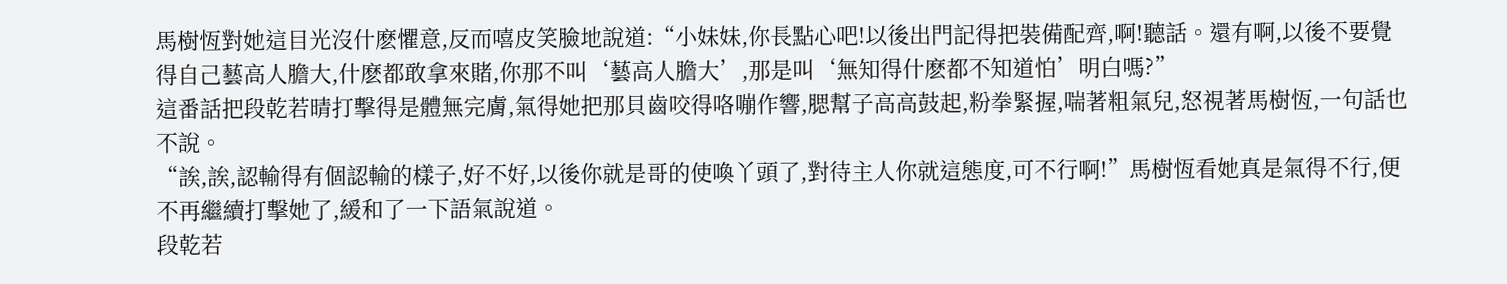馬樹恆對她這目光沒什麽懼意,反而嘻皮笑臉地說道:“小妹妹,你長點心吧!以後出門記得把裝備配齊,啊!聽話。還有啊,以後不要覺得自己藝高人膽大,什麽都敢拿來賭,你那不叫‘藝高人膽大’,那是叫‘無知得什麽都不知道怕’明白嗎?”
這番話把段乾若晴打擊得是體無完膚,氣得她把那貝齒咬得咯嘣作響,腮幫子高高鼓起,粉拳緊握,喘著粗氣兒,怒視著馬樹恆,一句話也不說。
“誒,誒,認輸得有個認輸的樣子,好不好,以後你就是哥的使喚丫頭了,對待主人你就這態度,可不行啊!”馬樹恆看她真是氣得不行,便不再繼續打擊她了,緩和了一下語氣說道。
段乾若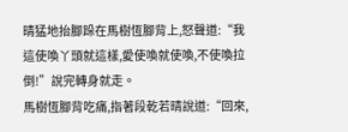晴猛地抬腳跺在馬樹恆腳背上,怒聲道:“我這使喚丫頭就這樣,愛使喚就使喚,不使喚拉倒!”說完轉身就走。
馬樹恆腳背吃痛,指著段乾若晴說道:“回來,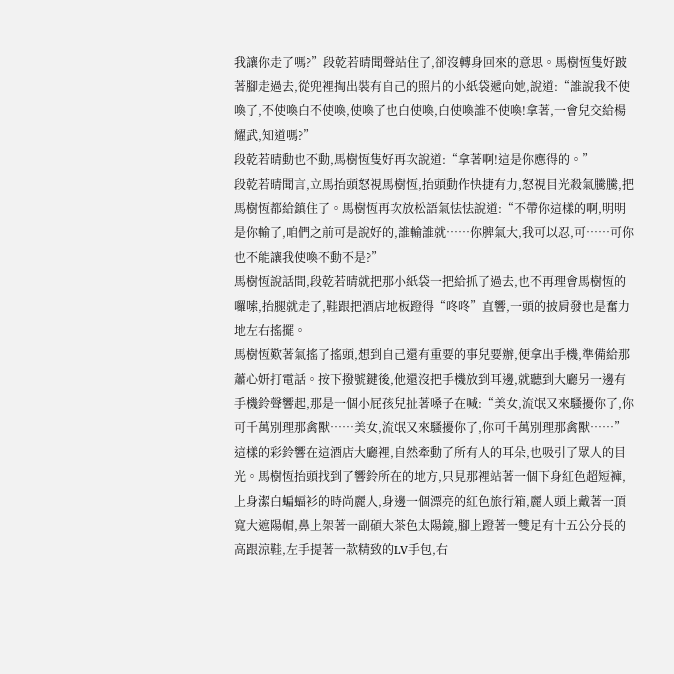我讓你走了嗎?”段乾若晴聞聲站住了,卻沒轉身回來的意思。馬樹恆隻好跛著腳走過去,從兜裡掏出裝有自己的照片的小紙袋遞向她,說道:“誰說我不使喚了,不使喚白不使喚,使喚了也白使喚,白使喚誰不使喚!拿著,一會兒交給楊耀武,知道嗎?”
段乾若晴動也不動,馬樹恆隻好再次說道:“拿著啊!這是你應得的。”
段乾若晴聞言,立馬抬頭怒視馬樹恆,抬頭動作快捷有力,怒視目光殺氣騰騰,把馬樹恆都給鎮住了。馬樹恆再次放松語氣怯怯說道:“不帶你這樣的啊,明明是你輸了,咱們之前可是說好的,誰輸誰就……你脾氣大,我可以忍,可……可你也不能讓我使喚不動不是?”
馬樹恆說話間,段乾若晴就把那小紙袋一把給抓了過去,也不再理會馬樹恆的囉嗦,抬腿就走了,鞋跟把酒店地板蹬得“咚咚”直響,一頭的披肩發也是奮力地左右搖擺。
馬樹恆歎著氣搖了搖頭,想到自己還有重要的事兒要辦,便拿出手機,準備給那蕭心妍打電話。按下撥號鍵後,他還沒把手機放到耳邊,就聽到大廳另一邊有手機鈴聲響起,那是一個小屁孩兒扯著嗓子在喊:“美女,流氓又來騷擾你了,你可千萬別理那禽獸……美女,流氓又來騷擾你了,你可千萬別理那禽獸……”
這樣的彩鈴響在這酒店大廳裡,自然牽動了所有人的耳朵,也吸引了眾人的目光。馬樹恆抬頭找到了響鈴所在的地方,只見那裡站著一個下身紅色超短褲,上身潔白蝙蝠衫的時尚麗人,身邊一個漂亮的紅色旅行箱,麗人頭上戴著一頂寬大遮陽帽,鼻上架著一副碩大茶色太陽鏡,腳上蹬著一雙足有十五公分長的高跟涼鞋,左手提著一款精致的LV手包,右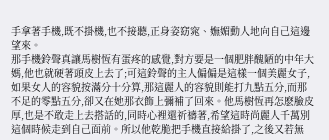手拿著手機,既不掛機,也不接聽,正身姿窈窕、嫵媚動人地向自己這邊望來。
那手機鈴聲真讓馬樹恆有蛋疼的感覺,對方要是一個肥胖醜陋的中年大媽,他也就硬著頭皮上去了;可這鈴聲的主人偏偏是這樣一個美麗女子,如果女人的容貌按滿分十分算,那這麗人的容貌則能打九點五分,而那不足的零點五分,卻又在她那衣飾上彌補了回來。他馬樹恆再怎麽臉皮厚,也是不敢走上去搭話的,同時心裡還祈禱著,希望這時尚麗人千萬別這個時候走到自己面前。所以他乾脆把手機直接給掛了,之後又若無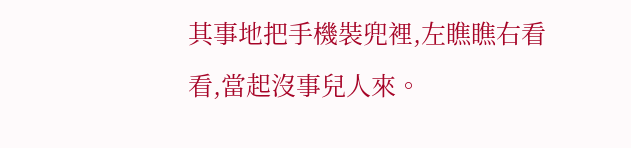其事地把手機裝兜裡,左瞧瞧右看看,當起沒事兒人來。